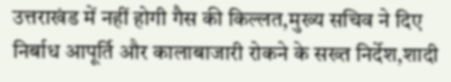उत्तराखंड में नहीं होगी गैस की किल्लत,मुख्य सचिव ने दिए निर्बाध आपूर्ति और कालाबाजारी रोकने के सख्त निर्देश,शादी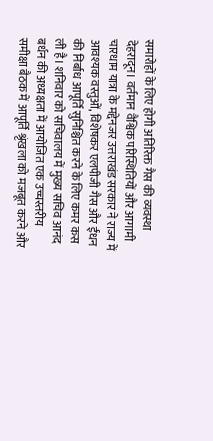समारोहों के लिए होगी अतिरिक्त गैस की व्यवस्था
देहरादून। वर्तमान वैश्विक परिस्थितियों और आगामी चारधाम यात्रा के मद्देनजर उत्तराखंड सरकार ने राज्य में आवश्यक वस्तुओं, विशेषकर एलपीजी गैस और ईंधन की निर्बाध आपूर्ति सुनिश्चित करने के लिए कमर कस ली है। शनिवार को सचिवालय में मुख्य सचिव आनंद बर्धन की अध्यक्षता में आयोजित एक उच्चस्तरीय समीक्षा बैठक में आपूर्ति श्रृंखला को मजबूत करने और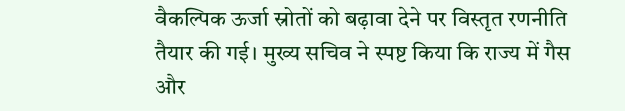वैकल्पिक ऊर्जा स्रोतों को बढ़ावा देने पर विस्तृत रणनीति तैयार की गई। मुख्य सचिव ने स्पष्ट किया कि राज्य में गैस और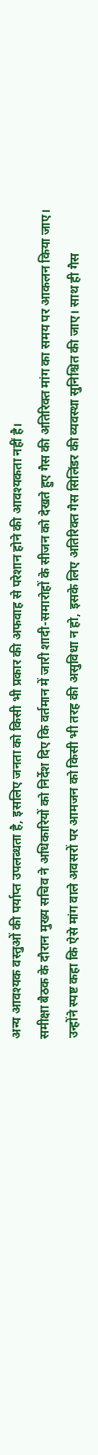अन्य आवश्यक वस्तुओं की पर्याप्त उपलब्धता है, इसलिए जनता को किसी भी प्रकार की अफवाह से परेशान होने की आवश्यकता नहीं है।
समीक्षा बैठक के दौरान मुख्य सचिव ने अधिकारियों को निर्देश दिए कि वर्तमान में जारी शादी-समारोहों के सीजन को देखते हुए गैस की अतिरिक्त मांग का समय पर आकलन किया जाए। उन्होंने स्पष्ट कहा कि ऐसे मांग वाले अवसरों पर आमजन को किसी भी तरह की असुविधा न हो, इसके लिए अतिरिक्त गैस सिलिंडर की व्यवस्था सुनिश्चित की जाए। साथ ही गैस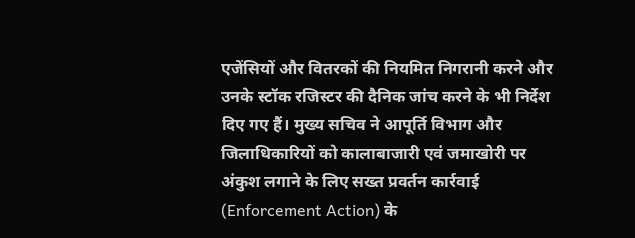एजेंसियों और वितरकों की नियमित निगरानी करने और उनके स्टॉक रजिस्टर की दैनिक जांच करने के भी निर्देश दिए गए हैं। मुख्य सचिव ने आपूर्ति विभाग और जिलाधिकारियों को कालाबाजारी एवं जमाखोरी पर अंकुश लगाने के लिए सख्त प्रवर्तन कार्रवाई (Enforcement Action) के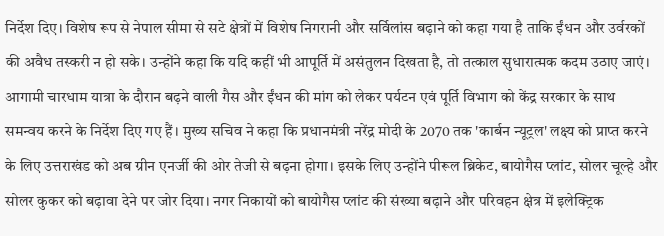निर्देश दिए। विशेष रूप से नेपाल सीमा से सटे क्षेत्रों में विशेष निगरानी और सर्विलांस बढ़ाने को कहा गया है ताकि ईंधन और उर्वरकों की अवैध तस्करी न हो सके। उन्होंने कहा कि यदि कहीं भी आपूर्ति में असंतुलन दिखता है, तो तत्काल सुधारात्मक कदम उठाए जाएं। आगामी चारधाम यात्रा के दौरान बढ़ने वाली गैस और ईंधन की मांग को लेकर पर्यटन एवं पूर्ति विभाग को केंद्र सरकार के साथ समन्वय करने के निर्देश दिए गए हैं। मुख्य सचिव ने कहा कि प्रधानमंत्री नरेंद्र मोदी के 2070 तक 'कार्बन न्यूट्रल' लक्ष्य को प्राप्त करने के लिए उत्तराखंड को अब ग्रीन एनर्जी की ओर तेजी से बढ़ना होगा। इसके लिए उन्होंने पीरूल ब्रिकेट, बायोगैस प्लांट, सोलर चूल्हे और सोलर कुकर को बढ़ावा देने पर जोर दिया। नगर निकायों को बायोगैस प्लांट की संख्या बढ़ाने और परिवहन क्षेत्र में इलेक्ट्रिक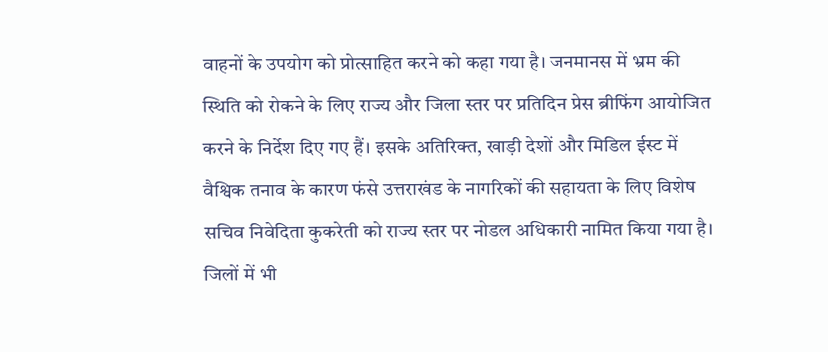वाहनों के उपयोग को प्रोत्साहित करने को कहा गया है। जनमानस में भ्रम की स्थिति को रोकने के लिए राज्य और जिला स्तर पर प्रतिदिन प्रेस ब्रीफिंग आयोजित करने के निर्देश दिए गए हैं। इसके अतिरिक्त, खाड़ी देशों और मिडिल ईस्ट में वैश्विक तनाव के कारण फंसे उत्तराखंड के नागरिकों की सहायता के लिए विशेष सचिव निवेदिता कुकरेती को राज्य स्तर पर नोडल अधिकारी नामित किया गया है। जिलों में भी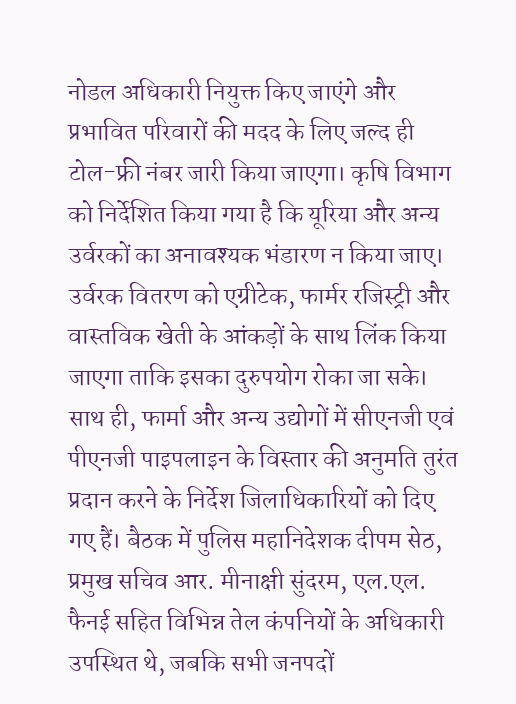नोडल अधिकारी नियुक्त किए जाएंगे और प्रभावित परिवारों की मदद के लिए जल्द ही टोल-फ्री नंबर जारी किया जाएगा। कृषि विभाग को निर्देशित किया गया है कि यूरिया और अन्य उर्वरकों का अनावश्यक भंडारण न किया जाए। उर्वरक वितरण को एग्रीटेक, फार्मर रजिस्ट्री और वास्तविक खेती के आंकड़ों के साथ लिंक किया जाएगा ताकि इसका दुरुपयोग रोका जा सके। साथ ही, फार्मा और अन्य उद्योगों में सीएनजी एवं पीएनजी पाइपलाइन के विस्तार की अनुमति तुरंत प्रदान करने के निर्देश जिलाधिकारियों को दिए गए हैं। बैठक में पुलिस महानिदेशक दीपम सेठ, प्रमुख सचिव आर. मीनाक्षी सुंदरम, एल.एल. फैनई सहित विभिन्न तेल कंपनियों के अधिकारी उपस्थित थे, जबकि सभी जनपदों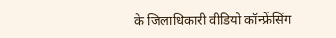के जिलाधिकारी वीडियो कॉन्फ्रेंसिंग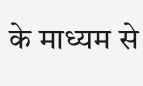के माध्यम से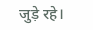जुड़े रहे।